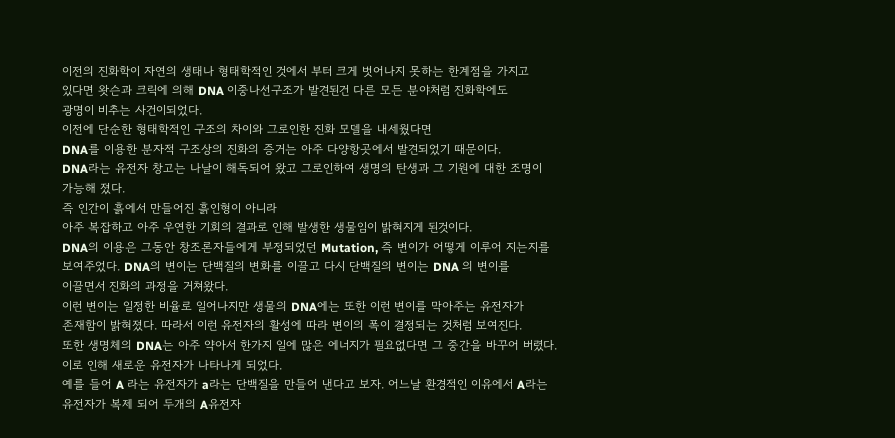이전의 진화학이 자연의 생태나 형태학적인 것에서 부터 크게 벗어나지 못하는 한계점을 가지고
있다면 왓슨과 크릭에 의해 DNA 이중나선구조가 발견된건 다른 모든 분야처럼 진화학에도
광명이 비추는 사건이되었다.
이전에 단순한 형태학적인 구조의 차이와 그로인한 진화 모델을 내세웠다면
DNA를 이용한 분자적 구조상의 진화의 증거는 아주 다양항곳에서 발견되었기 때문이다.
DNA라는 유전자 창고는 나날이 해독되어 왔고 그로인하여 생명의 탄생과 그 기원에 대한 조명이
가능해 졌다.
즉 인간이 흙에서 만들어진 흙인형이 아니라
아주 복잡하고 아주 우연한 기회의 결과로 인해 발생한 생물임이 밝혀지게 된것이다.
DNA의 이용은 그동안 창조론자들에게 부정되었던 Mutation, 즉 변이가 어떻게 이루어 지는지를
보여주었다. DNA의 변이는 단백질의 변화를 이끌고 다시 단백질의 변이는 DNA 의 변이를
이끌면서 진화의 과정을 거쳐왔다.
이런 변이는 일정한 비율로 일어나지만 생물의 DNA에는 또한 이런 변이를 막아주는 유전자가
존재함이 밝혀졌다. 따라서 이런 유전자의 활성에 따라 변이의 폭이 결정되는 것처럼 보여진다.
또한 생명체의 DNA는 아주 약아서 한가지 일에 많은 에너지가 필요없다면 그 중간을 바꾸어 버렸다.
이로 인해 새로운 유전자가 나타나게 되었다.
예를 들어 A 라는 유전자가 a라는 단백질을 만들어 낸다고 보자. 어느날 환경적인 이유에서 A라는
유전자가 복제 되어 두개의 A유전자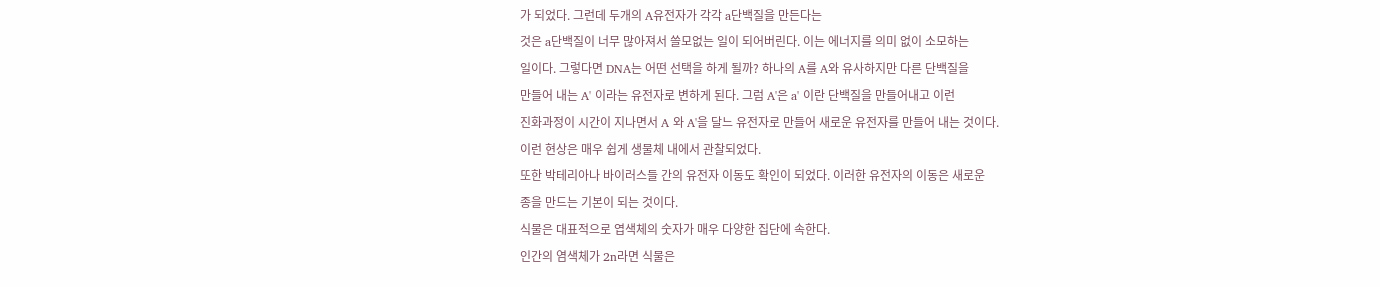가 되었다. 그런데 두개의 A유전자가 각각 a단백질을 만든다는
것은 a단백질이 너무 많아져서 쓸모없는 일이 되어버린다. 이는 에너지를 의미 없이 소모하는
일이다. 그렇다면 DNA는 어떤 선택을 하게 될까? 하나의 A를 A와 유사하지만 다른 단백질을
만들어 내는 A' 이라는 유전자로 변하게 된다. 그럼 A'은 a' 이란 단백질을 만들어내고 이런
진화과정이 시간이 지나면서 A 와 A'을 달느 유전자로 만들어 새로운 유전자를 만들어 내는 것이다.
이런 현상은 매우 쉽게 생물체 내에서 관찰되었다.
또한 박테리아나 바이러스들 간의 유전자 이동도 확인이 되었다. 이러한 유전자의 이동은 새로운
종을 만드는 기본이 되는 것이다.
식물은 대표적으로 엽색체의 숫자가 매우 다양한 집단에 속한다.
인간의 염색체가 2n라면 식물은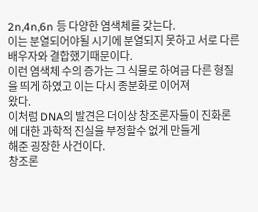2n,4n,6n 등 다양한 염색체를 갖는다.
이는 분열되어야될 시기에 분열되지 못하고 서로 다른 배우자와 결합했기때문이다.
이런 염색체 수의 증가는 그 식물로 하여금 다른 형질을 띄게 하였고 이는 다시 종분화로 이어져
왔다.
이처럼 DNA의 발견은 더이상 창조론자들이 진화론에 대한 과학적 진실을 부정할수 없게 만들게
해준 굉장한 사건이다.
창조론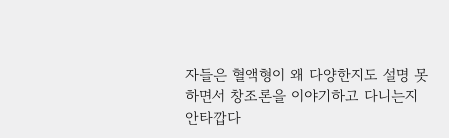자들은 혈액형이 왜 다양한지도 설명 못하면서 창조론을 이야기하고 다니는지 안타깝다